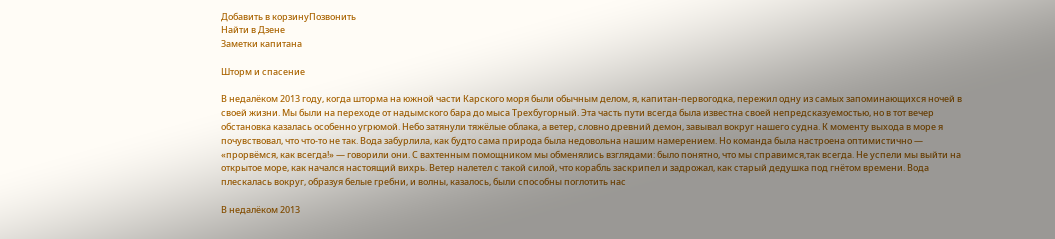Добавить в корзинуПозвонить
Найти в Дзене
Заметки капитана

Шторм и спасение

В недалёком 2013 году, когда шторма на южной части Карского моря были обычным делом, я, капитан-первогодка, пережил одну из самых запоминающихся ночей в своей жизни. Мы были на переходе от надымского бара до мыса Трехбугорный. Эта часть пути всегда была известна своей непредсказуемостью, но в тот вечер обстановка казалась особенно угрюмой. Небо затянули тяжёлые облака, а ветер, словно древний демон, завывал вокруг нашего судна. К моменту выхода в море я почувствовал, что что-то не так. Вода забурлила, как будто сама природа была недовольна нашим намерением. Но команда была настроена оптимистично — «прорвёмся, как всегда!» — говорили они. С вахтенным помощником мы обменялись взглядами: было понятно, что мы справимся,так всегда. Не успели мы выйти на открытое море, как начался настоящий вихрь. Ветер налетел с такой силой, что корабль заскрипел и задрожал, как старый дедушка под гнётом времени. Вода плескалась вокруг, образуя белые гребни, и волны, казалось, были способны поглотить нас

В недалёком 2013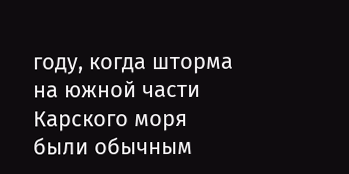году, когда шторма на южной части Карского моря были обычным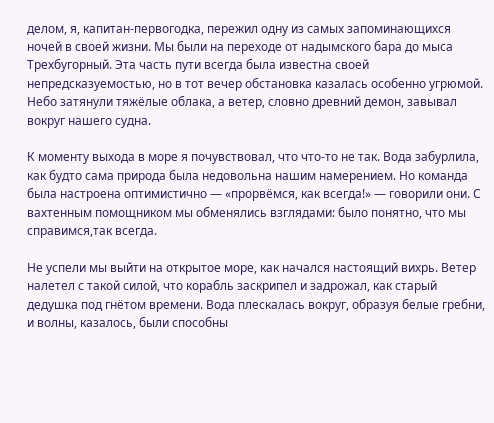делом, я, капитан-первогодка, пережил одну из самых запоминающихся ночей в своей жизни. Мы были на переходе от надымского бара до мыса Трехбугорный. Эта часть пути всегда была известна своей непредсказуемостью, но в тот вечер обстановка казалась особенно угрюмой. Небо затянули тяжёлые облака, а ветер, словно древний демон, завывал вокруг нашего судна.

К моменту выхода в море я почувствовал, что что-то не так. Вода забурлила, как будто сама природа была недовольна нашим намерением. Но команда была настроена оптимистично — «прорвёмся, как всегда!» — говорили они. С вахтенным помощником мы обменялись взглядами: было понятно, что мы справимся,так всегда.

Не успели мы выйти на открытое море, как начался настоящий вихрь. Ветер налетел с такой силой, что корабль заскрипел и задрожал, как старый дедушка под гнётом времени. Вода плескалась вокруг, образуя белые гребни, и волны, казалось, были способны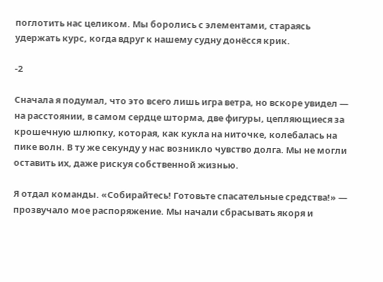поглотить нас целиком. Мы боролись с элементами, стараясь удержать курс, когда вдруг к нашему судну донёсся крик.

-2

Сначала я подумал, что это всего лишь игра ветра, но вскоре увидел — на расстоянии, в самом сердце шторма, две фигуры, цепляющиеся за крошечную шлюпку, которая, как кукла на ниточке, колебалась на пике волн. В ту же секунду у нас возникло чувство долга. Мы не могли оставить их, даже рискуя собственной жизнью.

Я отдал команды. «Собирайтесь! Готовьте спасательные средства!» — прозвучало мое распоряжение. Мы начали сбрасывать якоря и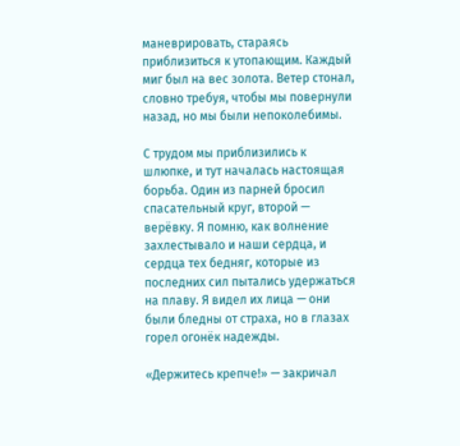маневрировать, стараясь приблизиться к утопающим. Каждый миг был на вес золота. Ветер стонал, словно требуя, чтобы мы повернули назад, но мы были непоколебимы.

С трудом мы приблизились к шлюпке, и тут началась настоящая борьба. Один из парней бросил спасательный круг, второй — верёвку. Я помню, как волнение захлестывало и наши сердца, и сердца тех бедняг, которые из последних сил пытались удержаться на плаву. Я видел их лица — они были бледны от страха, но в глазах горел огонёк надежды.

«Держитесь крепче!» — закричал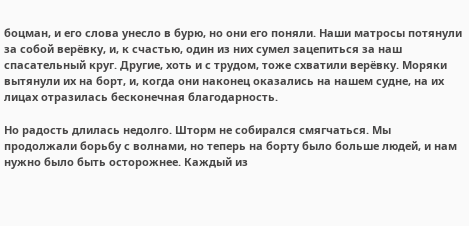боцман, и его слова унесло в бурю, но они его поняли. Наши матросы потянули за собой верёвку, и, к счастью, один из них сумел зацепиться за наш спасательный круг. Другие, хоть и с трудом, тоже схватили верёвку. Моряки вытянули их на борт, и, когда они наконец оказались на нашем судне, на их лицах отразилась бесконечная благодарность.

Но радость длилась недолго. Шторм не собирался смягчаться. Мы продолжали борьбу с волнами, но теперь на борту было больше людей, и нам нужно было быть осторожнее. Каждый из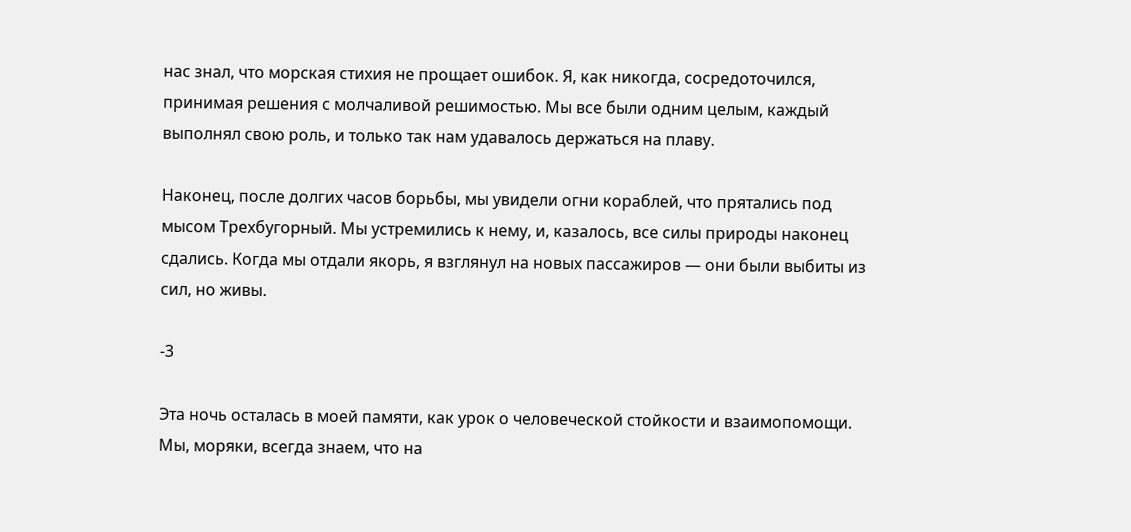нас знал, что морская стихия не прощает ошибок. Я, как никогда, сосредоточился, принимая решения с молчаливой решимостью. Мы все были одним целым, каждый выполнял свою роль, и только так нам удавалось держаться на плаву.

Наконец, после долгих часов борьбы, мы увидели огни кораблей, что прятались под мысом Трехбугорный. Мы устремились к нему, и, казалось, все силы природы наконец сдались. Когда мы отдали якорь, я взглянул на новых пассажиров — они были выбиты из сил, но живы.

-3

Эта ночь осталась в моей памяти, как урок о человеческой стойкости и взаимопомощи. Мы, моряки, всегда знаем, что на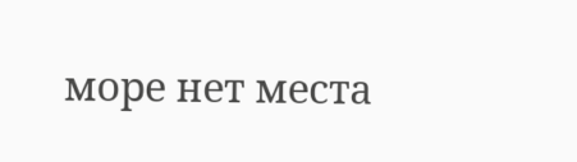море нет места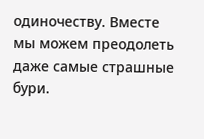одиночеству. Вместе мы можем преодолеть даже самые страшные бури.